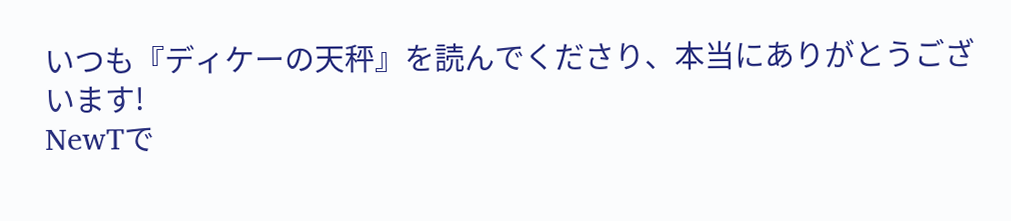いつも『ディケーの天秤』を読んでくださり、本当にありがとうございます!
NewTで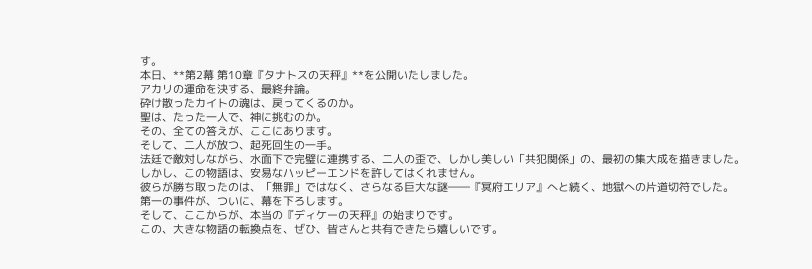す。
本日、**第2幕 第10章『タナトスの天秤』**を公開いたしました。
アカリの運命を決する、最終弁論。
砕け散ったカイトの魂は、戻ってくるのか。
聖は、たった一人で、神に挑むのか。
その、全ての答えが、ここにあります。
そして、二人が放つ、起死回生の一手。
法廷で敵対しながら、水面下で完璧に連携する、二人の歪で、しかし美しい「共犯関係」の、最初の集大成を描きました。
しかし、この物語は、安易なハッピーエンドを許してはくれません。
彼らが勝ち取ったのは、「無罪」ではなく、さらなる巨大な謎――『冥府エリア』へと続く、地獄への片道切符でした。
第一の事件が、ついに、幕を下ろします。
そして、ここからが、本当の『ディケーの天秤』の始まりです。
この、大きな物語の転換点を、ぜひ、皆さんと共有できたら嬉しいです。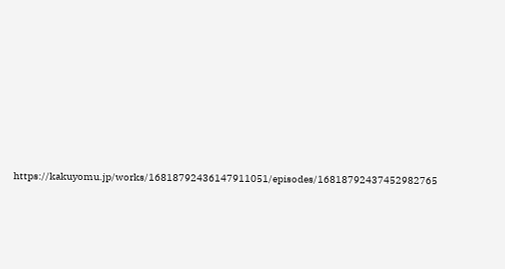https://kakuyomu.jp/works/16818792436147911051/episodes/16818792437452982765